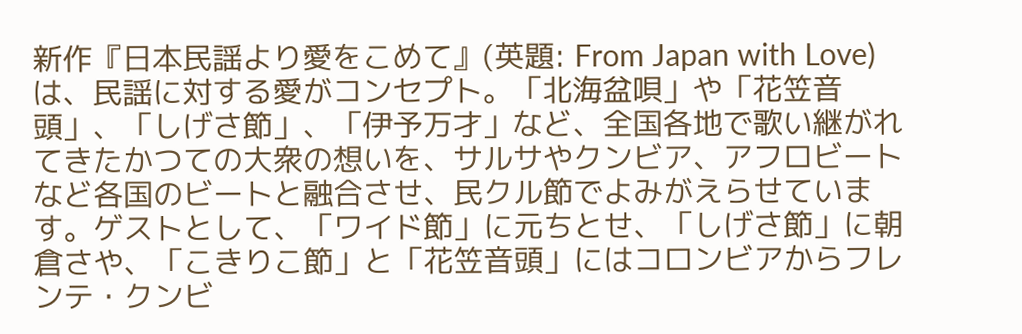新作『日本民謡より愛をこめて』(英題: From Japan with Love)は、民謡に対する愛がコンセプト。「北海盆唄」や「花笠音頭」、「しげさ節」、「伊予万才」など、全国各地で歌い継がれてきたかつての大衆の想いを、サルサやクンビア、アフロビートなど各国のビートと融合させ、民クル節でよみがえらせています。ゲストとして、「ワイド節」に元ちとせ、「しげさ節」に朝倉さや、「こきりこ節」と「花笠音頭」にはコロンビアからフレンテ・クンビ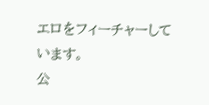エロをフィーチャーしています。
公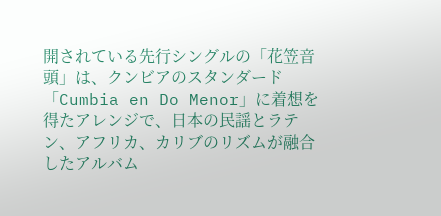開されている先行シングルの「花笠音頭」は、クンビアのスタンダード「Cumbia en Do Menor」に着想を得たアレンジで、日本の民謡とラテン、アフリカ、カリブのリズムが融合したアルバム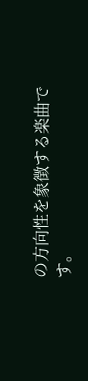の方向性を象徴する楽曲です。